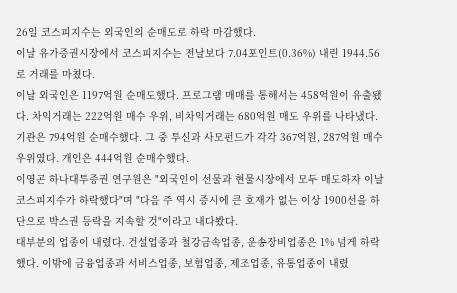26일 코스피지수는 외국인의 순매도로 하락 마감했다.
이날 유가증권시장에서 코스피지수는 전날보다 7.04포인트(0.36%) 내린 1944.56로 거래를 마쳤다.
이날 외국인은 1197억원 순매도했다. 프로그램 매매를 통해서는 458억원이 유출됐다. 차익거래는 222억원 매수 우위, 비차익거래는 680억원 매도 우위를 나타냈다.
기관은 794억원 순매수했다. 그 중 투신과 사모펀드가 각각 367억원, 287억원 매수 우위였다. 개인은 444억원 순매수했다.
이영곤 하나대투증권 연구원은 "외국인이 선물과 현물시장에서 모두 매도하자 이날 코스피지수가 하락했다"며 "다음 주 역시 증시에 큰 호재가 없는 이상 1900선을 하단으로 박스권 등락을 지속할 것"이라고 내다봤다.
대부분의 업종이 내렸다. 건설업종과 철강금속업종, 운송장비업종은 1% 넘게 하락했다. 이밖에 금융업종과 서비스업종, 보험업종, 제조업종, 유통업종이 내렸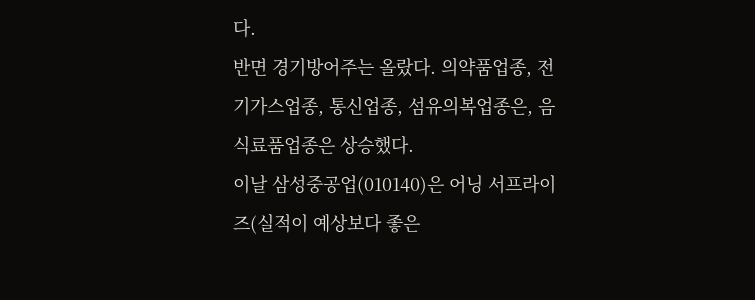다.
반면 경기방어주는 올랐다. 의약품업종, 전기가스업종, 통신업종, 섬유의복업종은, 음식료품업종은 상승했다.
이날 삼성중공업(010140)은 어닝 서프라이즈(실적이 예상보다 좋은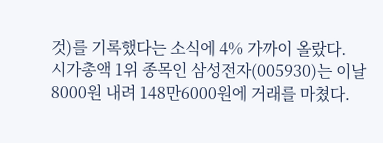것)를 기록했다는 소식에 4% 가까이 올랐다.
시가총액 1위 종목인 삼성전자(005930)는 이날 8000원 내려 148만6000원에 거래를 마쳤다.